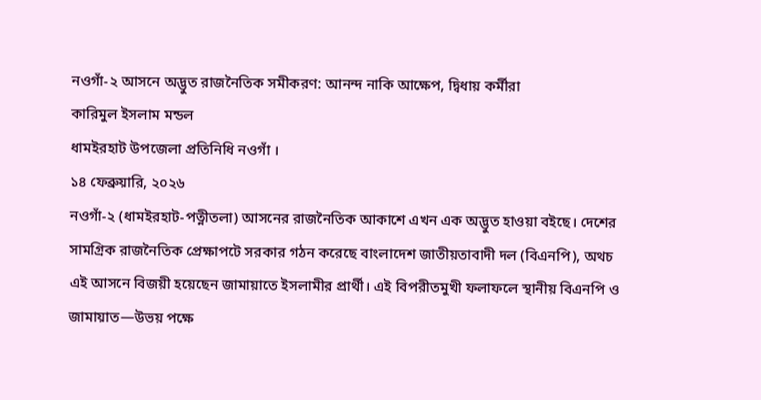নওগাঁ-২ আসনে অদ্ভুত রাজনৈতিক সমীকরণ: আনন্দ নাকি আক্ষেপ, দ্বিধায় কর্মীরা
কারিমুল ইসলাম মন্ডল
ধামইরহাট উপজেলা প্রতিনিধি নওগাঁ ।
১৪ ফেব্রুয়ারি, ২০২৬
নওগাঁ-২ (ধামইরহাট-পত্নীতলা) আসনের রাজনৈতিক আকাশে এখন এক অদ্ভুত হাওয়া বইছে। দেশের সামগ্রিক রাজনৈতিক প্রেক্ষাপটে সরকার গঠন করেছে বাংলাদেশ জাতীয়তাবাদী দল (বিএনপি), অথচ এই আসনে বিজয়ী হয়েছেন জামায়াতে ইসলামীর প্রার্থী। এই বিপরীতমুখী ফলাফলে স্থানীয় বিএনপি ও জামায়াত—উভয় পক্ষে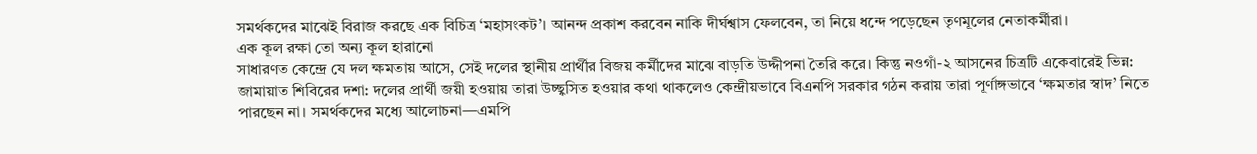সমর্থকদের মাঝেই বিরাজ করছে এক বিচিত্র ‘মহাসংকট’। আনন্দ প্রকাশ করবেন নাকি দীর্ঘশ্বাস ফেলবেন, তা নিয়ে ধন্দে পড়েছেন তৃণমূলের নেতাকর্মীরা।
এক কূল রক্ষা তো অন্য কূল হারানো
সাধারণত কেন্দ্রে যে দল ক্ষমতায় আসে, সেই দলের স্থানীয় প্রার্থীর বিজয় কর্মীদের মাঝে বাড়তি উদ্দীপনা তৈরি করে। কিন্তু নওগাঁ-২ আসনের চিত্রটি একেবারেই ভিন্ন:
জামায়াত শিবিরের দশা: দলের প্রার্থী জয়ী হওয়ায় তারা উচ্ছ্বসিত হওয়ার কথা থাকলেও কেন্দ্রীয়ভাবে বিএনপি সরকার গঠন করায় তারা পূর্ণাঙ্গভাবে ‘ক্ষমতার স্বাদ’ নিতে পারছেন না। সমর্থকদের মধ্যে আলোচনা—এমপি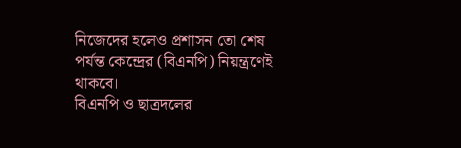নিজেদের হলেও প্রশাসন তো শেষ পর্যন্ত কেন্দ্রের (বিএনপি) নিয়ন্ত্রণেই থাকবে।
বিএনপি ও ছাত্রদলের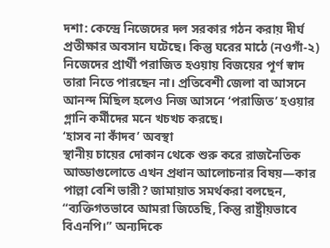দশা: কেন্দ্রে নিজেদের দল সরকার গঠন করায় দীর্ঘ প্রতীক্ষার অবসান ঘটেছে। কিন্তু ঘরের মাঠে (নওগাঁ-২) নিজেদের প্রার্থী পরাজিত হওয়ায় বিজয়ের পূর্ণ স্বাদ তারা নিতে পারছেন না। প্রতিবেশী জেলা বা আসনে আনন্দ মিছিল হলেও নিজ আসনে ‘পরাজিত’ হওয়ার গ্লানি কর্মীদের মনে খচখচ করছে।
‘হাসব না কাঁদব’ অবস্থা
স্থানীয় চায়ের দোকান থেকে শুরু করে রাজনৈতিক আড্ডাগুলোতে এখন প্রধান আলোচনার বিষয়—কার পাল্লা বেশি ভারী? জামায়াত সমর্থকরা বলছেন, “ব্যক্তিগতভাবে আমরা জিতেছি, কিন্তু রাষ্ট্রীয়ভাবে বিএনপি।” অন্যদিকে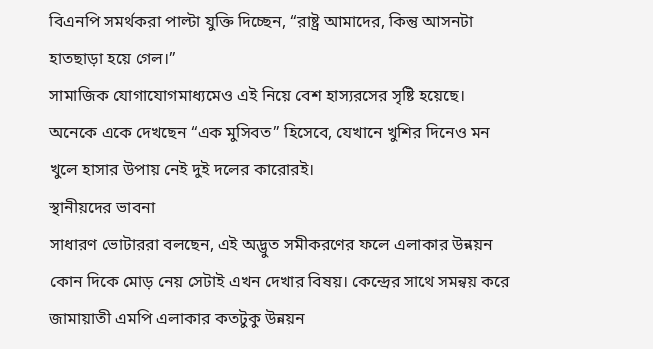বিএনপি সমর্থকরা পাল্টা যুক্তি দিচ্ছেন, “রাষ্ট্র আমাদের, কিন্তু আসনটা হাতছাড়া হয়ে গেল।”
সামাজিক যোগাযোগমাধ্যমেও এই নিয়ে বেশ হাস্যরসের সৃষ্টি হয়েছে। অনেকে একে দেখছেন “এক মুসিবত” হিসেবে, যেখানে খুশির দিনেও মন খুলে হাসার উপায় নেই দুই দলের কারোরই।
স্থানীয়দের ভাবনা
সাধারণ ভোটাররা বলছেন, এই অদ্ভুত সমীকরণের ফলে এলাকার উন্নয়ন কোন দিকে মোড় নেয় সেটাই এখন দেখার বিষয়। কেন্দ্রের সাথে সমন্বয় করে জামায়াতী এমপি এলাকার কতটুকু উন্নয়ন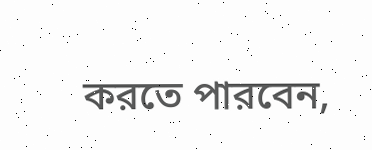করতে পারবেন,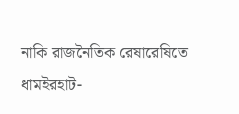নাকি রাজনৈতিক রেষারেষিতে ধামইরহাট-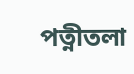পত্নীতলা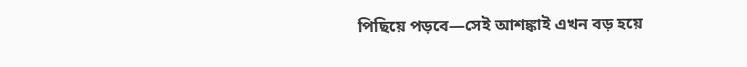পিছিয়ে পড়বে—সেই আশঙ্কাই এখন বড় হয়ে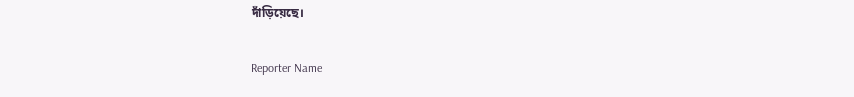দাঁড়িয়েছে।

Reporter Name